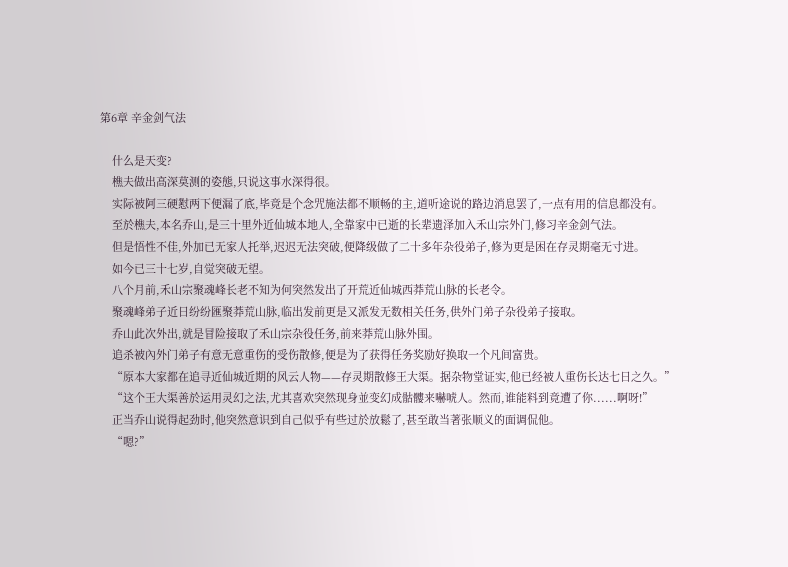第6章 辛金剑气法

    什么是天变?
    樵夫做出高深莫测的姿態,只说这事水深得很。
    实际被阿三硬懟两下便漏了底,毕竟是个念咒施法都不顺畅的主,道听途说的路边消息罢了,一点有用的信息都没有。
    至於樵夫,本名乔山,是三十里外近仙城本地人,全靠家中已逝的长辈遗泽加入禾山宗外门,修习辛金剑气法。
    但是悟性不佳,外加已无家人托举,迟迟无法突破,便降级做了二十多年杂役弟子,修为更是困在存灵期毫无寸进。
    如今已三十七岁,自觉突破无望。
    八个月前,禾山宗聚魂峰长老不知为何突然发出了开荒近仙城西莽荒山脉的长老令。
    聚魂峰弟子近日纷纷匯聚莽荒山脉,临出发前更是又派发无数相关任务,供外门弟子杂役弟子接取。
    乔山此次外出,就是冒险接取了禾山宗杂役任务,前来莽荒山脉外围。
    追杀被內外门弟子有意无意重伤的受伤散修,便是为了获得任务奖励好换取一个凡间富贵。
    “原本大家都在追寻近仙城近期的风云人物——存灵期散修王大渠。据杂物堂证实,他已经被人重伤长达七日之久。”
    “这个王大渠善於运用灵幻之法,尤其喜欢突然现身並变幻成骷髏来嚇唬人。然而,谁能料到竟遭了你......啊呀!”
    正当乔山说得起劲时,他突然意识到自己似乎有些过於放鬆了,甚至敢当著张顺义的面调侃他。
    “嗯?”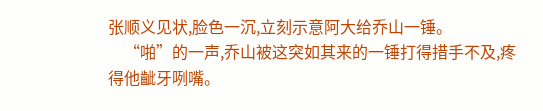张顺义见状,脸色一沉,立刻示意阿大给乔山一锤。
    “啪”的一声,乔山被这突如其来的一锤打得措手不及,疼得他齜牙咧嘴。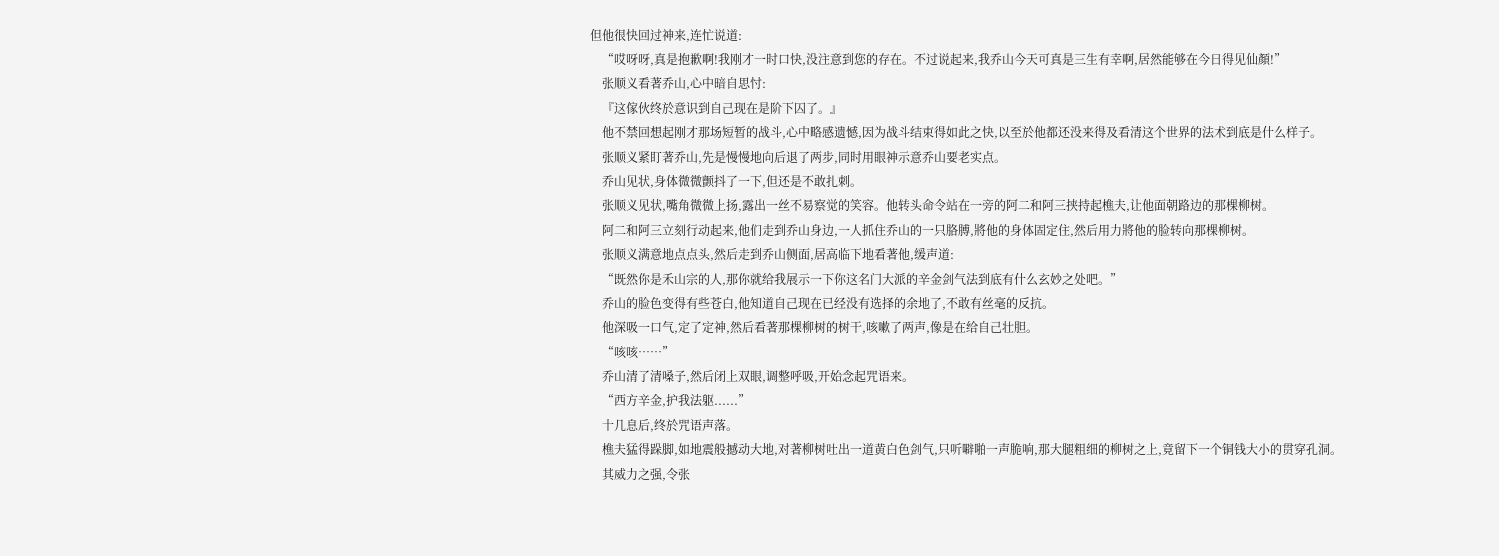但他很快回过神来,连忙说道:
    “哎呀呀,真是抱歉啊!我刚才一时口快,没注意到您的存在。不过说起来,我乔山今天可真是三生有幸啊,居然能够在今日得见仙顏!”
    张顺义看著乔山,心中暗自思忖:
    『这傢伙终於意识到自己现在是阶下囚了。』
    他不禁回想起刚才那场短暂的战斗,心中略感遗憾,因为战斗结束得如此之快,以至於他都还没来得及看清这个世界的法术到底是什么样子。
    张顺义紧盯著乔山,先是慢慢地向后退了两步,同时用眼神示意乔山要老实点。
    乔山见状,身体微微颤抖了一下,但还是不敢扎刺。
    张顺义见状,嘴角微微上扬,露出一丝不易察觉的笑容。他转头命令站在一旁的阿二和阿三挟持起樵夫,让他面朝路边的那棵柳树。
    阿二和阿三立刻行动起来,他们走到乔山身边,一人抓住乔山的一只胳膊,將他的身体固定住,然后用力將他的脸转向那棵柳树。
    张顺义满意地点点头,然后走到乔山侧面,居高临下地看著他,缓声道:
    “既然你是禾山宗的人,那你就给我展示一下你这名门大派的辛金剑气法到底有什么玄妙之处吧。”
    乔山的脸色变得有些苍白,他知道自己现在已经没有选择的余地了,不敢有丝毫的反抗。
    他深吸一口气,定了定神,然后看著那棵柳树的树干,咳嗽了两声,像是在给自己壮胆。
    “咳咳……”
    乔山清了清嗓子,然后闭上双眼,调整呼吸,开始念起咒语来。
    “西方辛金,护我法躯......”
    十几息后,终於咒语声落。
    樵夫猛得跺脚,如地震般撼动大地,对著柳树吐出一道黄白色剑气,只听噼啪一声脆响,那大腿粗细的柳树之上,竟留下一个铜钱大小的贯穿孔洞。
    其威力之强,令张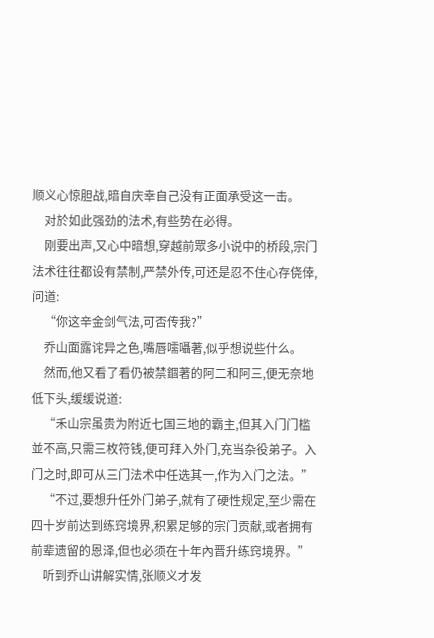顺义心惊胆战,暗自庆幸自己没有正面承受这一击。
    对於如此强劲的法术,有些势在必得。
    刚要出声,又心中暗想,穿越前眾多小说中的桥段,宗门法术往往都设有禁制,严禁外传,可还是忍不住心存侥倖,问道:
    “你这辛金剑气法,可否传我?”
    乔山面露诧异之色,嘴唇嚅囁著,似乎想说些什么。
    然而,他又看了看仍被禁錮著的阿二和阿三,便无奈地低下头,缓缓说道:
    “禾山宗虽贵为附近七国三地的霸主,但其入门门槛並不高,只需三枚符钱,便可拜入外门,充当杂役弟子。入门之时,即可从三门法术中任选其一,作为入门之法。”
    “不过,要想升任外门弟子,就有了硬性规定,至少需在四十岁前达到练窍境界,积累足够的宗门贡献,或者拥有前辈遗留的恩泽,但也必须在十年內晋升练窍境界。”
    听到乔山讲解实情,张顺义才发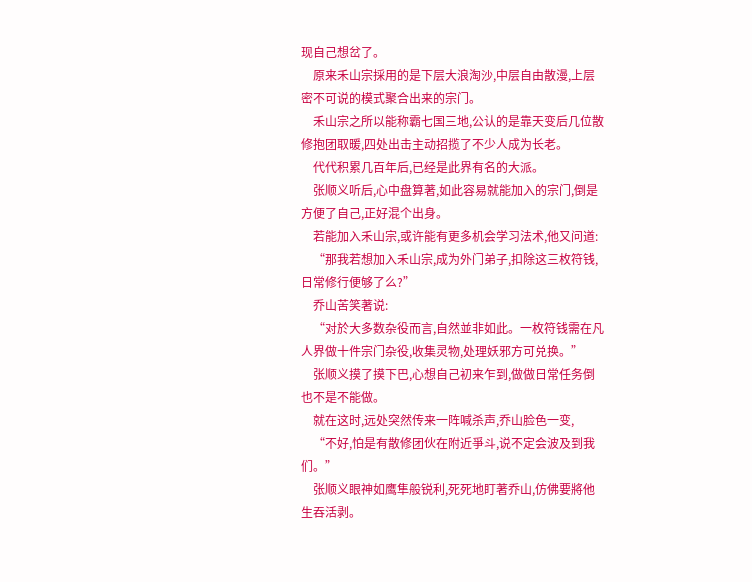现自己想岔了。
    原来禾山宗採用的是下层大浪淘沙,中层自由散漫,上层密不可说的模式聚合出来的宗门。
    禾山宗之所以能称霸七国三地,公认的是靠天变后几位散修抱团取暖,四处出击主动招揽了不少人成为长老。
    代代积累几百年后,已经是此界有名的大派。
    张顺义听后,心中盘算著,如此容易就能加入的宗门,倒是方便了自己,正好混个出身。
    若能加入禾山宗,或许能有更多机会学习法术,他又问道:
    “那我若想加入禾山宗,成为外门弟子,扣除这三枚符钱,日常修行便够了么?”
    乔山苦笑著说:
    “对於大多数杂役而言,自然並非如此。一枚符钱需在凡人界做十件宗门杂役,收集灵物,处理妖邪方可兑换。”
    张顺义摸了摸下巴,心想自己初来乍到,做做日常任务倒也不是不能做。
    就在这时,远处突然传来一阵喊杀声,乔山脸色一变,
    “不好,怕是有散修团伙在附近爭斗,说不定会波及到我们。”
    张顺义眼神如鹰隼般锐利,死死地盯著乔山,仿佛要將他生吞活剥。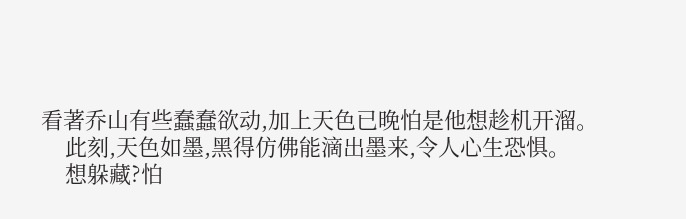看著乔山有些蠢蠢欲动,加上天色已晚怕是他想趁机开溜。
    此刻,天色如墨,黑得仿佛能滴出墨来,令人心生恐惧。
    想躲藏?怕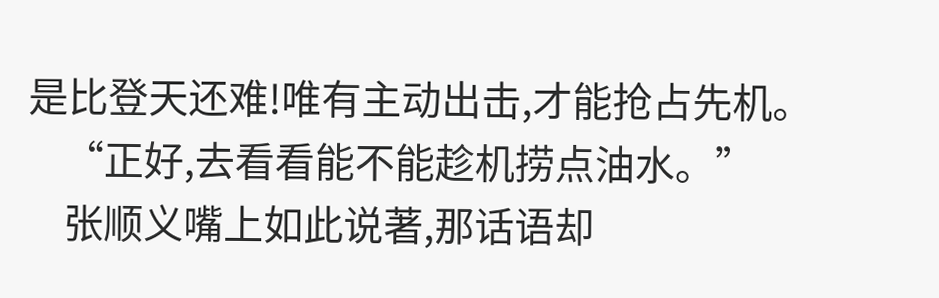是比登天还难!唯有主动出击,才能抢占先机。
    “正好,去看看能不能趁机捞点油水。”
    张顺义嘴上如此说著,那话语却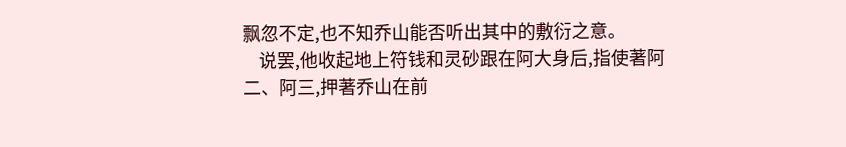飘忽不定,也不知乔山能否听出其中的敷衍之意。
    说罢,他收起地上符钱和灵砂跟在阿大身后,指使著阿二、阿三,押著乔山在前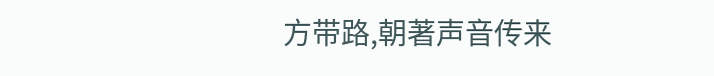方带路,朝著声音传来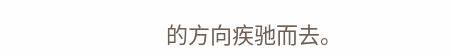的方向疾驰而去。